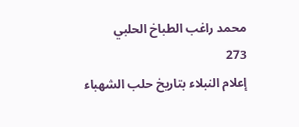محمد راغب الطباخ الحلبي
273
إعلام النبلاء بتاريخ حلب الشهباء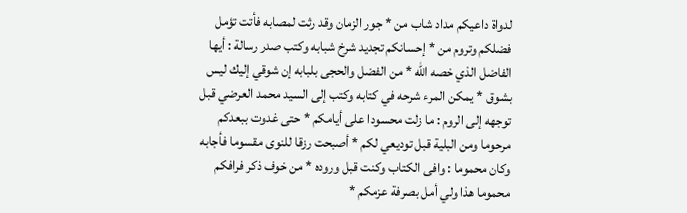لدواة داعيكم مداد شاب من * جور الزمان وقد رثت لمصابه فأتت تؤمل فضلكم وتروم من * إحسانكم تجديد شرخ شبابه وكتب صدر رسالة : أيها الفاضل الذي خصه اللّه * من الفضل والحجى بلبابه إن شوقي إليك ليس بشوق * يمكن المرء شرحه في كتابه وكتب إلى السيد محمد العرضي قبل توجهه إلى الروم : ما زلت محسودا على أيامكم * حتى غدوت ببعدكم مرحوما ومن البلية قبل توديعي لكم * أصبحت رزقا للنوى مقسوما فأجابه وكان محموما : وافى الكتاب وكنت قبل وروده * من خوف ذكر فرافكم محموما هذا ولي أمل بصرفة عزمكم *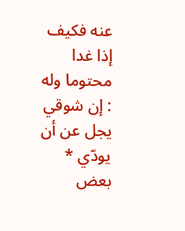عنه فكيف إذا غدا محتوما وله : إن شوقي يجل عن أن يودّي * بعض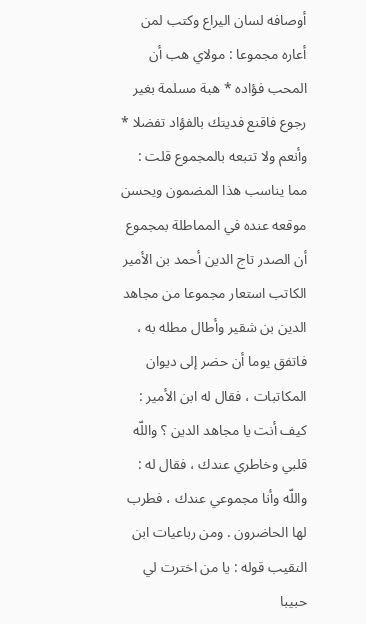أوصافه لسان اليراع وكتب لمن أعاره مجموعا : مولاي هب أن المحب فؤاده * هبة مسلمة بغير رجوع فاقنع فديتك بالفؤاد تفضلا * وأنعم ولا تتبعه بالمجموع قلت : مما يناسب هذا المضمون ويحسن موقعه عنده في المماطلة بمجموع أن الصدر تاج الدين أحمد بن الأمير الكاتب استعار مجموعا من مجاهد الدين بن شقير وأطال مطله به ، فاتفق يوما أن حضر إلى ديوان المكاتبات ، فقال له ابن الأمير : كيف أنت يا مجاهد الدين ؟ واللّه قلبي وخاطري عندك ، فقال له : واللّه وأنا مجموعي عندك ، فطرب لها الحاضرون . ومن رباعيات ابن النقيب قوله : يا من اخترت لي حبيبا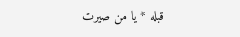قبله * يا من صيرت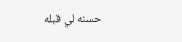حسنه لي قبله